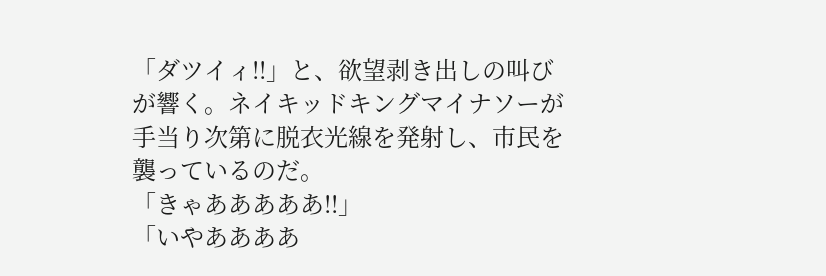「ダツイィ!!」と、欲望剥き出しの叫びが響く。ネイキッドキングマイナソーが手当り次第に脱衣光線を発射し、市民を襲っているのだ。
「きゃあああああ!!」
「いやああああ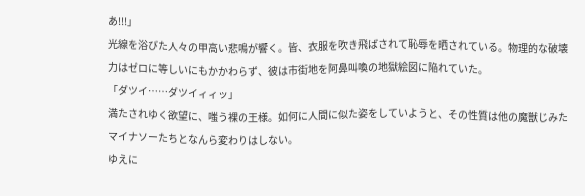あ!!!」
光線を浴びた人々の甲高い悲鳴が響く。皆、衣服を吹き飛ばされて恥辱を晒されている。物理的な破壊力はゼロに等しいにもかかわらず、彼は市街地を阿鼻叫喚の地獄絵図に陥れていた。
「ダツイ……ダツイィィッ」
満たされゆく欲望に、嗤う裸の王様。如何に人間に似た姿をしていようと、その性質は他の魔獣じみたマイナソーたちとなんら変わりはしない。
ゆえに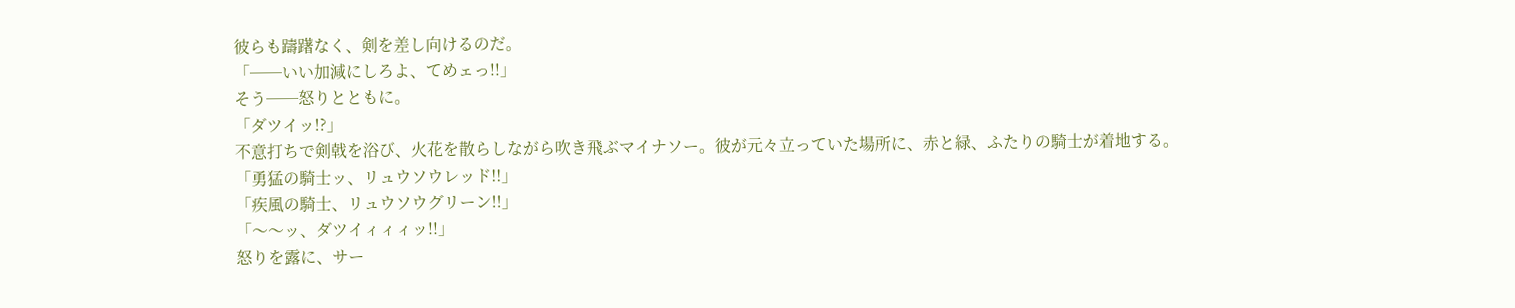彼らも躊躇なく、剣を差し向けるのだ。
「──いい加減にしろよ、てめェっ!!」
そう──怒りとともに。
「ダツイッ!?」
不意打ちで剣戟を浴び、火花を散らしながら吹き飛ぶマイナソー。彼が元々立っていた場所に、赤と緑、ふたりの騎士が着地する。
「勇猛の騎士ッ、リュウソウレッド!!」
「疾風の騎士、リュウソウグリーン!!」
「〜〜ッ、ダツイィィィッ!!」
怒りを露に、サー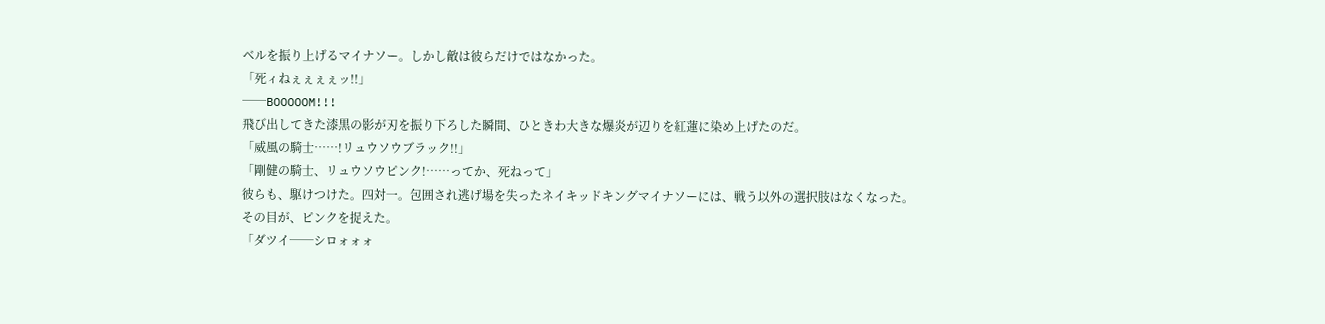ベルを振り上げるマイナソー。しかし敵は彼らだけではなかった。
「死ィねぇぇぇぇッ!!」
──BOOOOOM!!!
飛び出してきた漆黒の影が刃を振り下ろした瞬間、ひときわ大きな爆炎が辺りを紅蓮に染め上げたのだ。
「威風の騎士……!リュウソウブラック!!」
「剛健の騎士、リュウソウピンク!……ってか、死ねって」
彼らも、駆けつけた。四対一。包囲され逃げ場を失ったネイキッドキングマイナソーには、戦う以外の選択肢はなくなった。
その目が、ピンクを捉えた。
「ダツイ──シロォォォ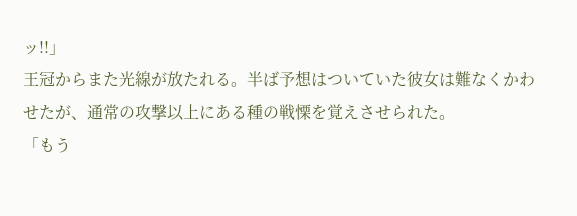ッ!!」
王冠からまた光線が放たれる。半ば予想はついていた彼女は難なくかわせたが、通常の攻撃以上にある種の戦慄を覚えさせられた。
「もう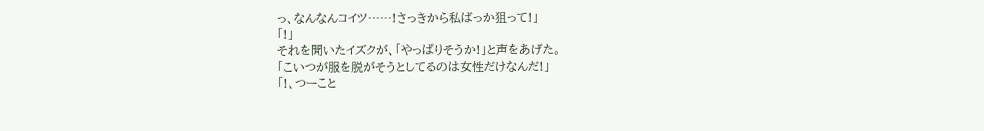っ、なんなんコイツ……!さっきから私ばっか狙って!」
「!」
それを聞いたイズクが、「やっぱりそうか!」と声をあげた。
「こいつが服を脱がそうとしてるのは女性だけなんだ!」
「!、つーこと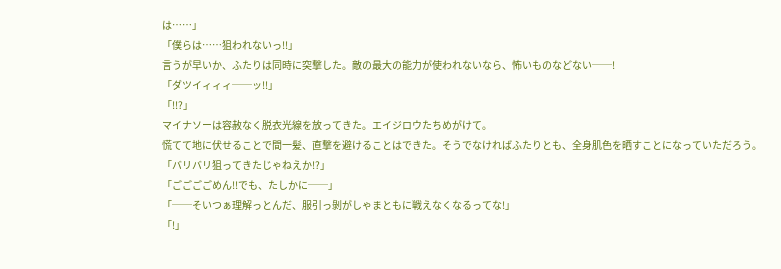は……」
「僕らは……狙われないっ!!」
言うが早いか、ふたりは同時に突撃した。敵の最大の能力が使われないなら、怖いものなどない──!
「ダツイィィィ──ッ!!」
「!!?」
マイナソーは容赦なく脱衣光線を放ってきた。エイジロウたちめがけて。
慌てて地に伏せることで間一髪、直撃を避けることはできた。そうでなければふたりとも、全身肌色を晒すことになっていただろう。
「バリバリ狙ってきたじゃねえか!?」
「ごごごごめん!!でも、たしかに──」
「──そいつぁ理解っとんだ、服引っ剝がしゃまともに戦えなくなるってな!」
「!」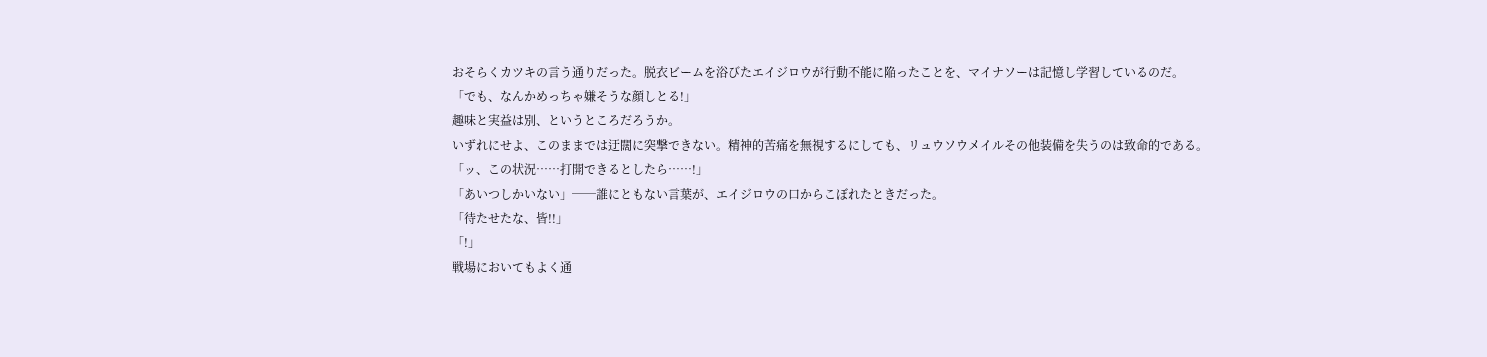おそらくカツキの言う通りだった。脱衣ビームを浴びたエイジロウが行動不能に陥ったことを、マイナソーは記憶し学習しているのだ。
「でも、なんかめっちゃ嫌そうな顔しとる!」
趣味と実益は別、というところだろうか。
いずれにせよ、このままでは迂闊に突撃できない。精神的苦痛を無視するにしても、リュウソウメイルその他装備を失うのは致命的である。
「ッ、この状況……打開できるとしたら……!」
「あいつしかいない」──誰にともない言葉が、エイジロウの口からこぼれたときだった。
「待たせたな、皆!!」
「!」
戦場においてもよく通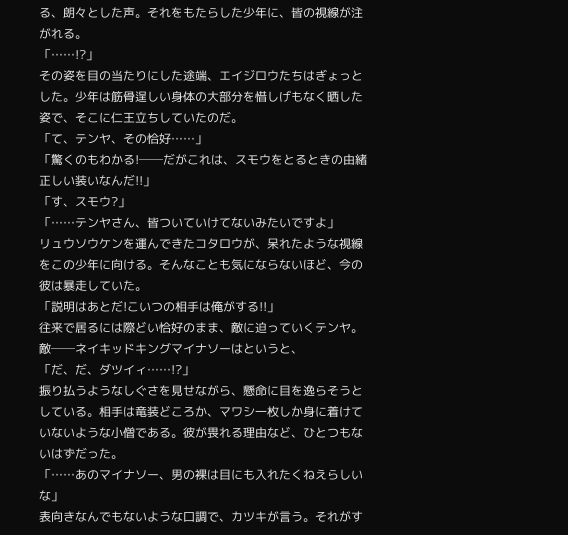る、朗々とした声。それをもたらした少年に、皆の視線が注がれる。
「……!?」
その姿を目の当たりにした途端、エイジロウたちはぎょっとした。少年は筋骨逞しい身体の大部分を惜しげもなく晒した姿で、そこに仁王立ちしていたのだ。
「て、テンヤ、その恰好……」
「驚くのもわかる!──だがこれは、スモウをとるときの由緒正しい装いなんだ!!」
「す、スモウ?」
「……テンヤさん、皆ついていけてないみたいですよ」
リュウソウケンを運んできたコタロウが、呆れたような視線をこの少年に向ける。そんなことも気にならないほど、今の彼は暴走していた。
「説明はあとだ!こいつの相手は俺がする!!」
往来で居るには際どい恰好のまま、敵に迫っていくテンヤ。敵──ネイキッドキングマイナソーはというと、
「だ、だ、ダツイィ……!?」
振り払うようなしぐさを見せながら、懸命に目を逸らそうとしている。相手は竜装どころか、マワシ一枚しか身に着けていないような小僧である。彼が畏れる理由など、ひとつもないはずだった。
「……あのマイナソー、男の裸は目にも入れたくねえらしいな」
表向きなんでもないような口調で、カツキが言う。それがす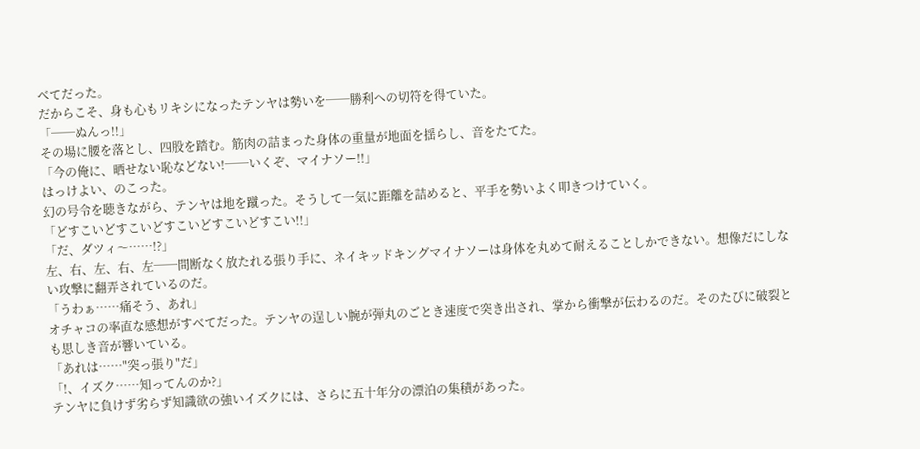べてだった。
だからこそ、身も心もリキシになったテンヤは勢いを──勝利への切符を得ていた。
「──ぬんっ!!」
その場に腰を落とし、四股を踏む。筋肉の詰まった身体の重量が地面を揺らし、音をたてた。
「今の俺に、晒せない恥などない!──いくぞ、マイナソー!!」
はっけよい、のこった。
幻の号令を聴きながら、テンヤは地を蹴った。そうして一気に距離を詰めると、平手を勢いよく叩きつけていく。
「どすこいどすこいどすこいどすこいどすこい!!」
「だ、ダツィ〜……!?」
左、右、左、右、左──間断なく放たれる張り手に、ネイキッドキングマイナソーは身体を丸めて耐えることしかできない。想像だにしない攻撃に翻弄されているのだ。
「うわぁ……痛そう、あれ」
オチャコの率直な感想がすべてだった。テンヤの逞しい腕が弾丸のごとき速度で突き出され、掌から衝撃が伝わるのだ。そのたびに破裂とも思しき音が響いている。
「あれは……"突っ張り"だ」
「!、イズク……知ってんのか?」
テンヤに負けず劣らず知識欲の強いイズクには、さらに五十年分の漂泊の集積があった。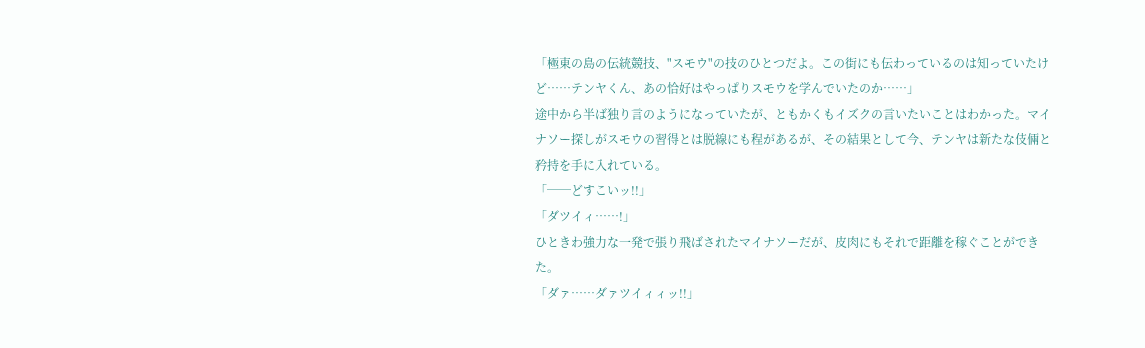「極東の島の伝統競技、"スモウ"の技のひとつだよ。この街にも伝わっているのは知っていたけど……テンヤくん、あの恰好はやっぱりスモウを学んでいたのか……」
途中から半ば独り言のようになっていたが、ともかくもイズクの言いたいことはわかった。マイナソー探しがスモウの習得とは脱線にも程があるが、その結果として今、テンヤは新たな伎倆と矜持を手に入れている。
「──どすこいッ!!」
「ダツイィ……!」
ひときわ強力な一発で張り飛ばされたマイナソーだが、皮肉にもそれで距離を稼ぐことができた。
「ダァ……ダァツイィィッ!!」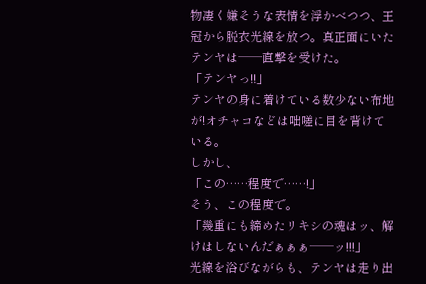物凄く嫌そうな表情を浮かべつつ、王冠から脱衣光線を放つ。真正面にいたテンヤは──直撃を受けた。
「テンヤっ!!」
テンヤの身に着けている数少ない布地が!オチャコなどは咄嗟に目を背けている。
しかし、
「この……程度で……!」
そう、この程度で。
「幾重にも締めたリキシの魂はッ、解けはしないんだぁぁぁ──ッ!!!」
光線を浴びながらも、テンヤは走り出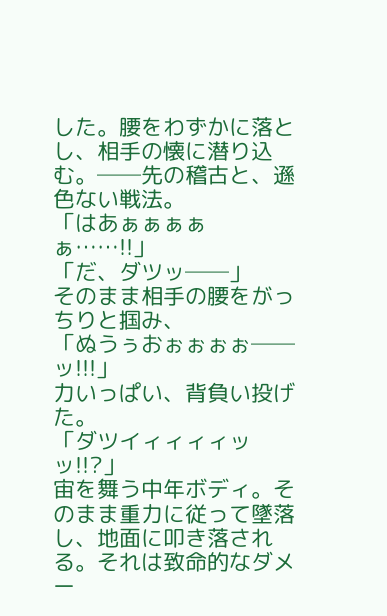した。腰をわずかに落とし、相手の懐に潜り込む。──先の稽古と、遜色ない戦法。
「はあぁぁぁぁぁ……!!」
「だ、ダツッ──」
そのまま相手の腰をがっちりと掴み、
「ぬうぅおぉぉぉぉ──ッ!!!」
力いっぱい、背負い投げた。
「ダツイィィィィッッ!!?」
宙を舞う中年ボディ。そのまま重力に従って墜落し、地面に叩き落される。それは致命的なダメー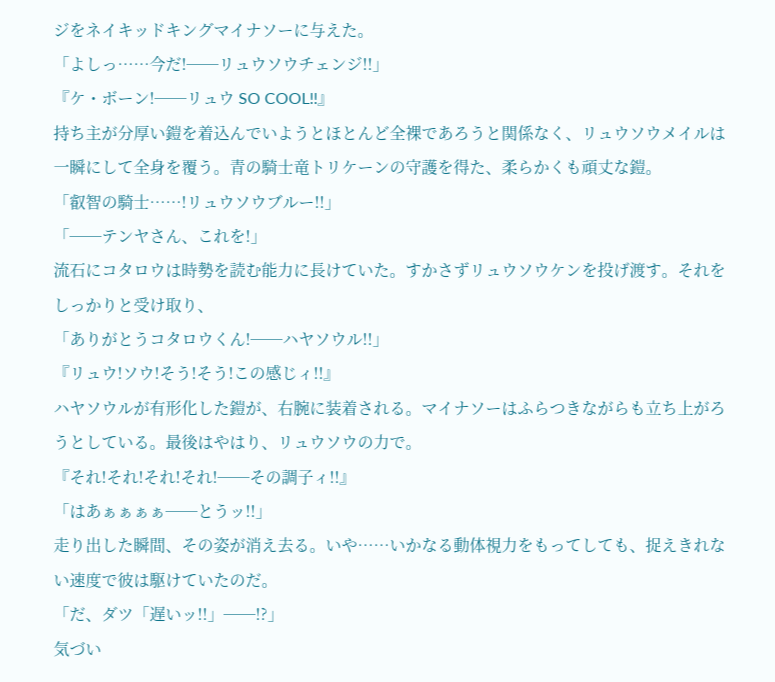ジをネイキッドキングマイナソーに与えた。
「よしっ……今だ!──リュウソウチェンジ!!」
『ケ・ボーン!──リュウ SO COOL!!』
持ち主が分厚い鎧を着込んでいようとほとんど全裸であろうと関係なく、リュウソウメイルは一瞬にして全身を覆う。青の騎士竜トリケーンの守護を得た、柔らかくも頑丈な鎧。
「叡智の騎士……!リュウソウブルー!!」
「──テンヤさん、これを!」
流石にコタロウは時勢を読む能力に長けていた。すかさずリュウソウケンを投げ渡す。それをしっかりと受け取り、
「ありがとうコタロウくん!──ハヤソウル!!」
『リュウ!ソウ!そう!そう!この感じィ!!』
ハヤソウルが有形化した鎧が、右腕に装着される。マイナソーはふらつきながらも立ち上がろうとしている。最後はやはり、リュウソウの力で。
『それ!それ!それ!それ!──その調子ィ!!』
「はあぁぁぁぁ──とうッ!!」
走り出した瞬間、その姿が消え去る。いや……いかなる動体視力をもってしても、捉えきれない速度で彼は駆けていたのだ。
「だ、ダツ「遅いッ!!」──!?」
気づい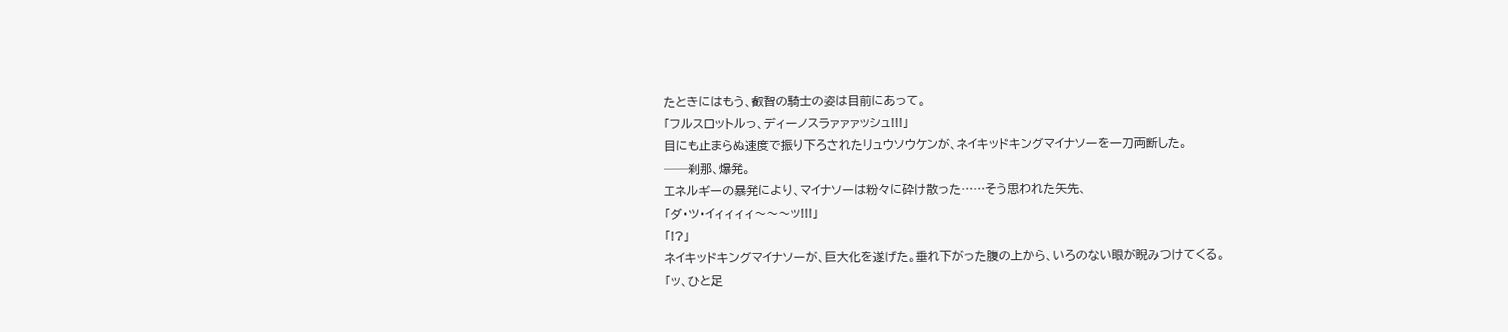たときにはもう、叡智の騎士の姿は目前にあって。
「フルスロットルっ、ディーノスラァァァッシュ!!!」
目にも止まらぬ速度で振り下ろされたリュウソウケンが、ネイキッドキングマイナソーを一刀両断した。
──刹那、爆発。
エネルギーの暴発により、マイナソーは粉々に砕け散った……そう思われた矢先、
「ダ・ツ・イィィィィ〜〜〜ッ!!!」
「!?」
ネイキッドキングマイナソーが、巨大化を遂げた。垂れ下がった腹の上から、いろのない眼が睨みつけてくる。
「ッ、ひと足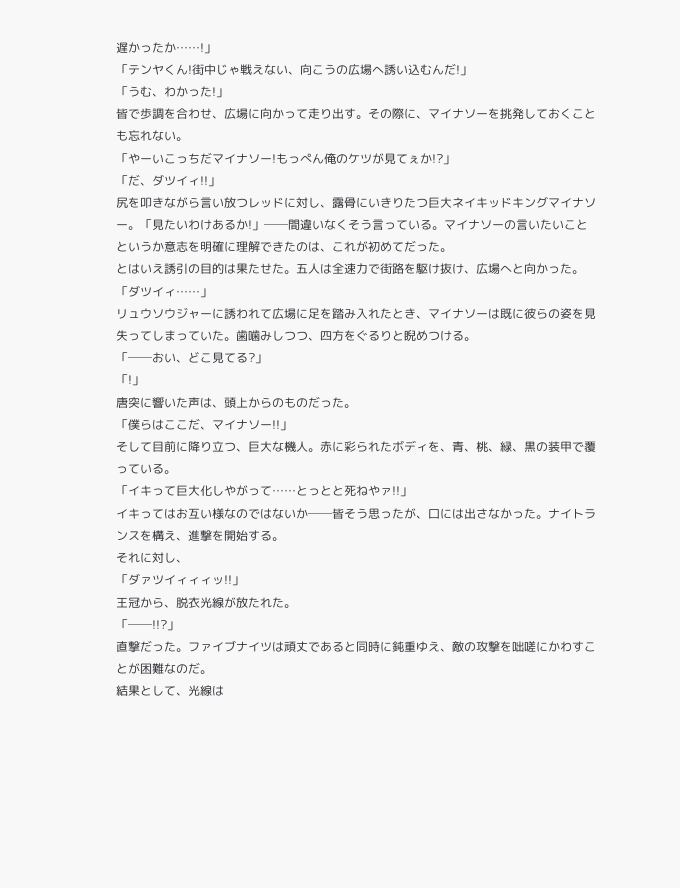遅かったか……!」
「テンヤくん!街中じゃ戦えない、向こうの広場へ誘い込むんだ!」
「うむ、わかった!」
皆で歩調を合わせ、広場に向かって走り出す。その際に、マイナソーを挑発しておくことも忘れない。
「やーいこっちだマイナソー!もっぺん俺のケツが見てぇか!?」
「だ、ダツイィ!!」
尻を叩きながら言い放つレッドに対し、露骨にいきりたつ巨大ネイキッドキングマイナソー。「見たいわけあるか!」──間違いなくそう言っている。マイナソーの言いたいことというか意志を明確に理解できたのは、これが初めてだった。
とはいえ誘引の目的は果たせた。五人は全速力で街路を駆け抜け、広場へと向かった。
「ダツイィ……」
リュウソウジャーに誘われて広場に足を踏み入れたとき、マイナソーは既に彼らの姿を見失ってしまっていた。歯噛みしつつ、四方をぐるりと睨めつける。
「──おい、どこ見てる?」
「!」
唐突に響いた声は、頭上からのものだった。
「僕らはここだ、マイナソー!!」
そして目前に降り立つ、巨大な機人。赤に彩られたボディを、青、桃、緑、黒の装甲で覆っている。
「イキって巨大化しやがって……とっとと死ねやァ!!」
イキってはお互い様なのではないか──皆そう思ったが、口には出さなかった。ナイトランスを構え、進撃を開始する。
それに対し、
「ダァツイィィィッ!!」
王冠から、脱衣光線が放たれた。
「──!!?」
直撃だった。ファイブナイツは頑丈であると同時に鈍重ゆえ、敵の攻撃を咄嗟にかわすことが困難なのだ。
結果として、光線は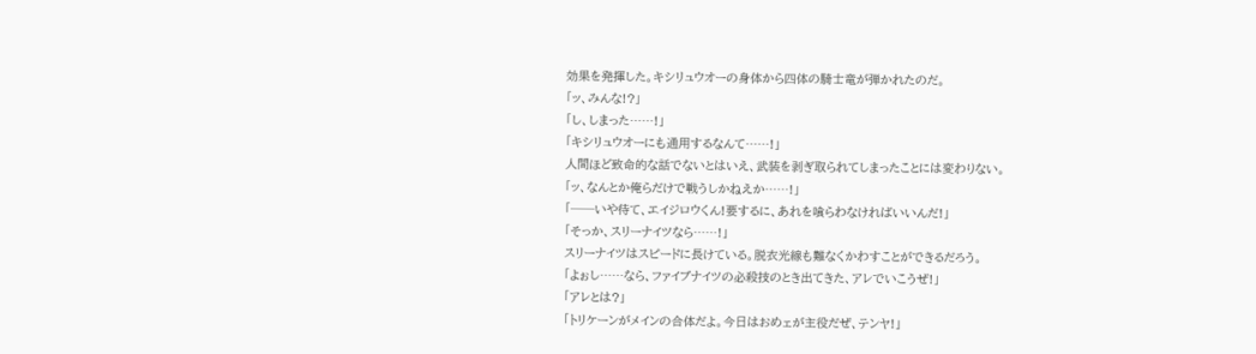効果を発揮した。キシリュウオーの身体から四体の騎士竜が弾かれたのだ。
「ッ、みんな!?」
「し、しまった……!」
「キシリュウオーにも通用するなんて……!」
人間ほど致命的な話でないとはいえ、武装を剥ぎ取られてしまったことには変わりない。
「ッ、なんとか俺らだけで戦うしかねえか……!」
「──いや待て、エイジロウくん!要するに、あれを喰らわなければいいんだ!」
「そっか、スリーナイツなら……!」
スリーナイツはスピードに長けている。脱衣光線も難なくかわすことができるだろう。
「よぉし……なら、ファイブナイツの必殺技のとき出てきた、アレでいこうぜ!」
「アレとは?」
「トリケーンがメインの合体だよ。今日はおめェが主役だぜ、テンヤ!」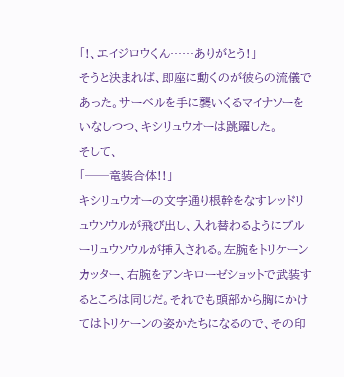「!、エイジロウくん……ありがとう!」
そうと決まれば、即座に動くのが彼らの流儀であった。サーベルを手に襲いくるマイナソーをいなしつつ、キシリュウオーは跳躍した。
そして、
「──竜装合体!!」
キシリュウオーの文字通り根幹をなすレッドリュウソウルが飛び出し、入れ替わるようにブルーリュウソウルが挿入される。左腕をトリケーンカッター、右腕をアンキローゼショットで武装するところは同じだ。それでも頭部から胸にかけてはトリケーンの姿かたちになるので、その印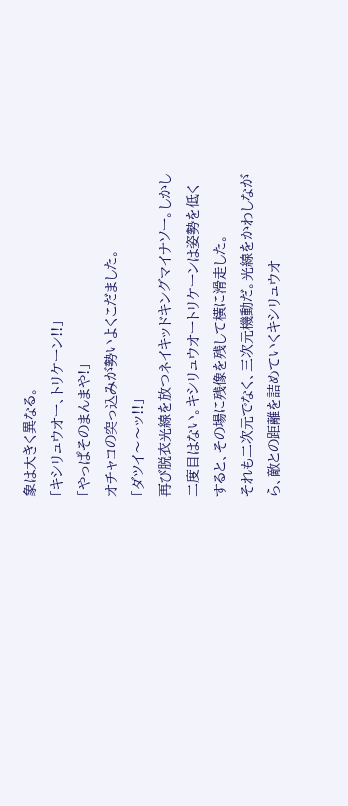象は大きく異なる。
「キシリュウオー、トリケーン!!」
「やっぱそのまんまや!」
オチャコの突っ込みが勢いよくこだました。
「ダツイ〜〜ッ!!」
再び脱衣光線を放つネイキッドキングマイナソー。しかし二度目はない。キシリュウオートリケーンは姿勢を低くすると、その場に残像を残して横に滑走した。
それも二次元でなく、三次元機動だ。光線をかわしながら、敵との距離を詰めていくキシリュウオ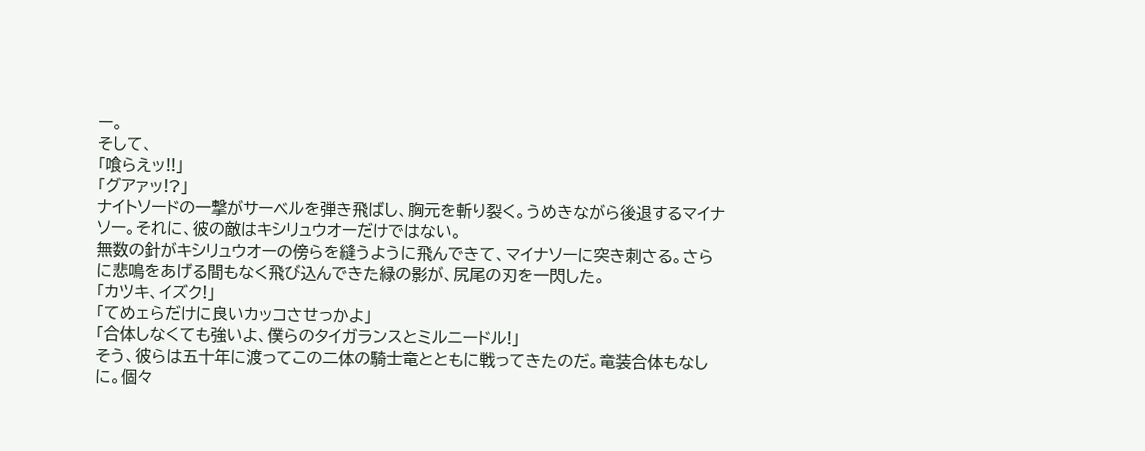ー。
そして、
「喰らえッ!!」
「グアァッ!?」
ナイトソードの一撃がサーベルを弾き飛ばし、胸元を斬り裂く。うめきながら後退するマイナソー。それに、彼の敵はキシリュウオーだけではない。
無数の針がキシリュウオーの傍らを縫うように飛んできて、マイナソーに突き刺さる。さらに悲鳴をあげる間もなく飛び込んできた緑の影が、尻尾の刃を一閃した。
「カツキ、イズク!」
「てめェらだけに良いカッコさせっかよ」
「合体しなくても強いよ、僕らのタイガランスとミルニードル!」
そう、彼らは五十年に渡ってこの二体の騎士竜とともに戦ってきたのだ。竜装合体もなしに。個々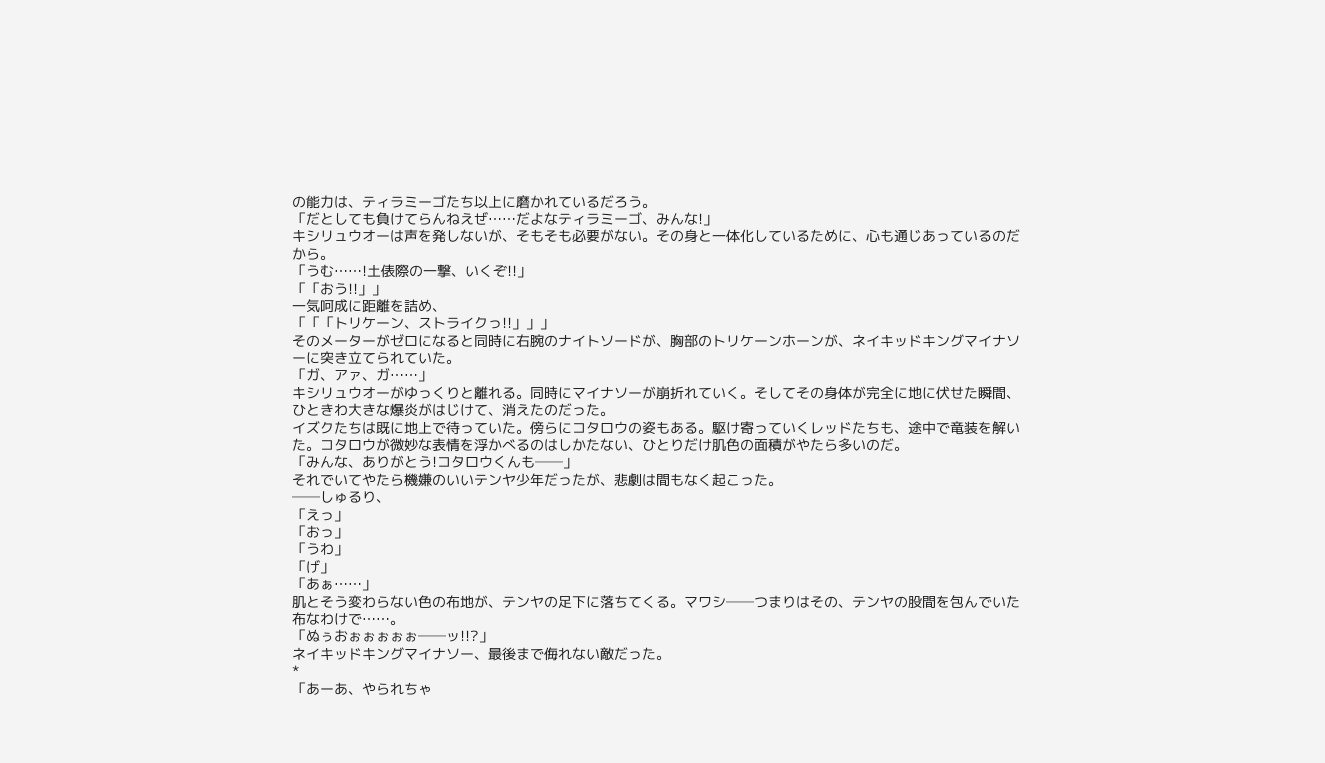の能力は、ティラミーゴたち以上に磨かれているだろう。
「だとしても負けてらんねえぜ……だよなティラミーゴ、みんな!」
キシリュウオーは声を発しないが、そもそも必要がない。その身と一体化しているために、心も通じあっているのだから。
「うむ……!土俵際の一撃、いくぞ!!」
「「おう!!」」
一気呵成に距離を詰め、
「「「トリケーン、ストライクっ!!」」」
そのメーターがゼロになると同時に右腕のナイトソードが、胸部のトリケーンホーンが、ネイキッドキングマイナソーに突き立てられていた。
「ガ、アァ、ガ……」
キシリュウオーがゆっくりと離れる。同時にマイナソーが崩折れていく。そしてその身体が完全に地に伏せた瞬間、ひときわ大きな爆炎がはじけて、消えたのだった。
イズクたちは既に地上で待っていた。傍らにコタロウの姿もある。駆け寄っていくレッドたちも、途中で竜装を解いた。コタロウが微妙な表情を浮かべるのはしかたない、ひとりだけ肌色の面積がやたら多いのだ。
「みんな、ありがとう!コタロウくんも──」
それでいてやたら機嫌のいいテンヤ少年だったが、悲劇は間もなく起こった。
──しゅるり、
「えっ」
「おっ」
「うわ」
「げ」
「あぁ……」
肌とそう変わらない色の布地が、テンヤの足下に落ちてくる。マワシ──つまりはその、テンヤの股間を包んでいた布なわけで……。
「ぬぅおぉぉぉぉぉ──ッ!!?」
ネイキッドキングマイナソー、最後まで侮れない敵だった。
*
「あーあ、やられちゃ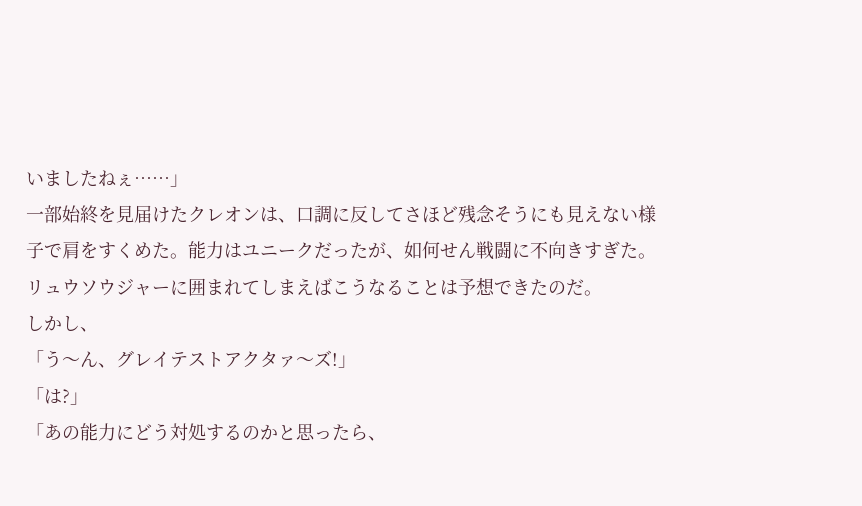いましたねぇ……」
一部始終を見届けたクレオンは、口調に反してさほど残念そうにも見えない様子で肩をすくめた。能力はユニークだったが、如何せん戦闘に不向きすぎた。リュウソウジャーに囲まれてしまえばこうなることは予想できたのだ。
しかし、
「う〜ん、グレイテストアクタァ〜ズ!」
「は?」
「あの能力にどう対処するのかと思ったら、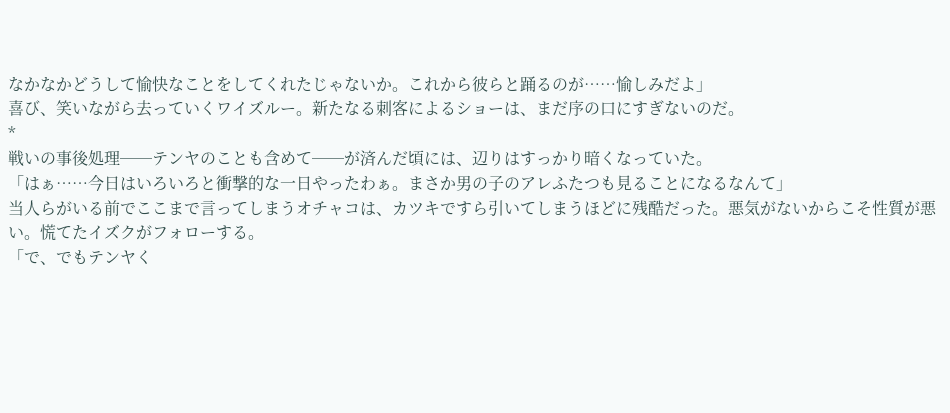なかなかどうして愉快なことをしてくれたじゃないか。これから彼らと踊るのが……愉しみだよ」
喜び、笑いながら去っていくワイズルー。新たなる刺客によるショーは、まだ序の口にすぎないのだ。
*
戦いの事後処理──テンヤのことも含めて──が済んだ頃には、辺りはすっかり暗くなっていた。
「はぁ……今日はいろいろと衝撃的な一日やったわぁ。まさか男の子のアレふたつも見ることになるなんて」
当人らがいる前でここまで言ってしまうオチャコは、カツキですら引いてしまうほどに残酷だった。悪気がないからこそ性質が悪い。慌てたイズクがフォローする。
「で、でもテンヤく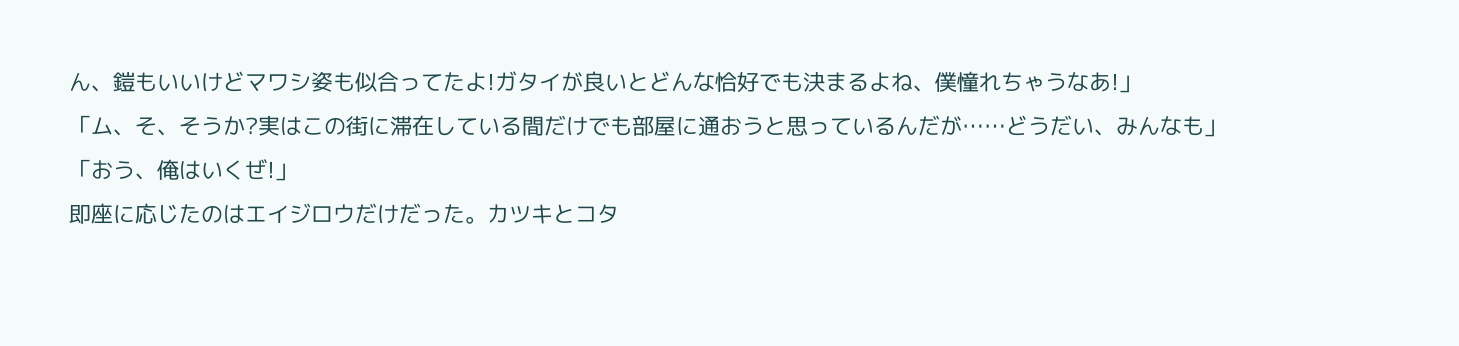ん、鎧もいいけどマワシ姿も似合ってたよ!ガタイが良いとどんな恰好でも決まるよね、僕憧れちゃうなあ!」
「ム、そ、そうか?実はこの街に滞在している間だけでも部屋に通おうと思っているんだが……どうだい、みんなも」
「おう、俺はいくぜ!」
即座に応じたのはエイジロウだけだった。カツキとコタ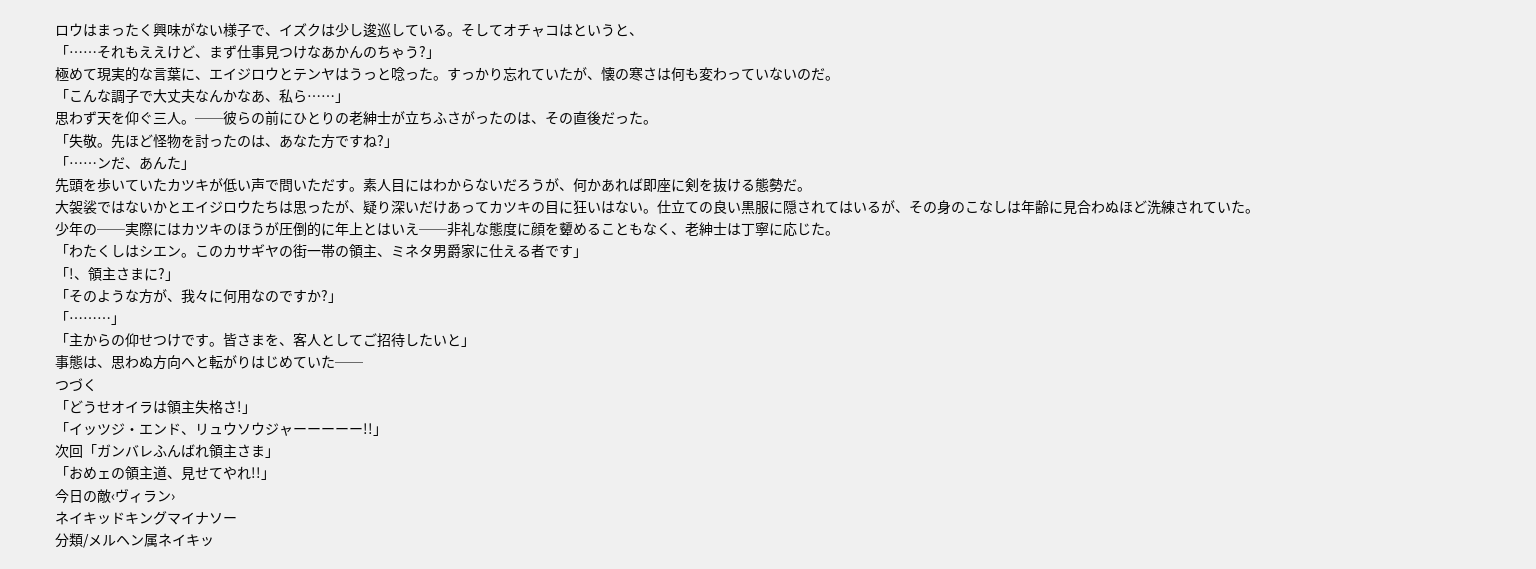ロウはまったく興味がない様子で、イズクは少し逡巡している。そしてオチャコはというと、
「……それもええけど、まず仕事見つけなあかんのちゃう?」
極めて現実的な言葉に、エイジロウとテンヤはうっと唸った。すっかり忘れていたが、懐の寒さは何も変わっていないのだ。
「こんな調子で大丈夫なんかなあ、私ら……」
思わず天を仰ぐ三人。──彼らの前にひとりの老紳士が立ちふさがったのは、その直後だった。
「失敬。先ほど怪物を討ったのは、あなた方ですね?」
「……ンだ、あんた」
先頭を歩いていたカツキが低い声で問いただす。素人目にはわからないだろうが、何かあれば即座に剣を抜ける態勢だ。
大袈裟ではないかとエイジロウたちは思ったが、疑り深いだけあってカツキの目に狂いはない。仕立ての良い黒服に隠されてはいるが、その身のこなしは年齢に見合わぬほど洗練されていた。
少年の──実際にはカツキのほうが圧倒的に年上とはいえ──非礼な態度に顔を顰めることもなく、老紳士は丁寧に応じた。
「わたくしはシエン。このカサギヤの街一帯の領主、ミネタ男爵家に仕える者です」
「!、領主さまに?」
「そのような方が、我々に何用なのですか?」
「………」
「主からの仰せつけです。皆さまを、客人としてご招待したいと」
事態は、思わぬ方向へと転がりはじめていた──
つづく
「どうせオイラは領主失格さ!」
「イッツジ・エンド、リュウソウジャーーーーー!!」
次回「ガンバレふんばれ領主さま」
「おめェの領主道、見せてやれ!!」
今日の敵‹ヴィラン›
ネイキッドキングマイナソー
分類/メルヘン属ネイキッ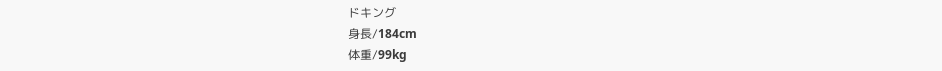ドキング
身長/184cm
体重/99kg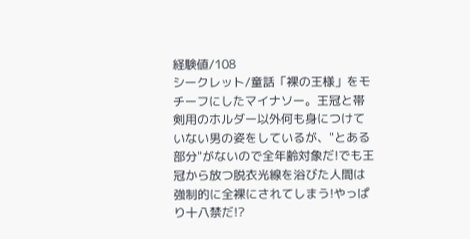経験値/108
シークレット/童話「裸の王様」をモチーフにしたマイナソー。王冠と帯剣用のホルダー以外何も身につけていない男の姿をしているが、"とある部分"がないので全年齢対象だ!でも王冠から放つ脱衣光線を浴びた人間は強制的に全裸にされてしまう!やっぱり十八禁だ!?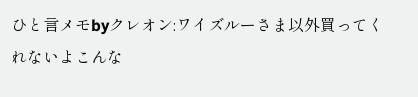ひと言メモbyクレオン:ワイズルーさま以外買ってくれないよこんな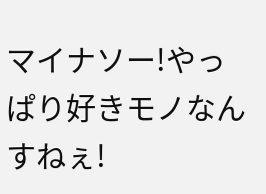マイナソー!やっぱり好きモノなんすねぇ!